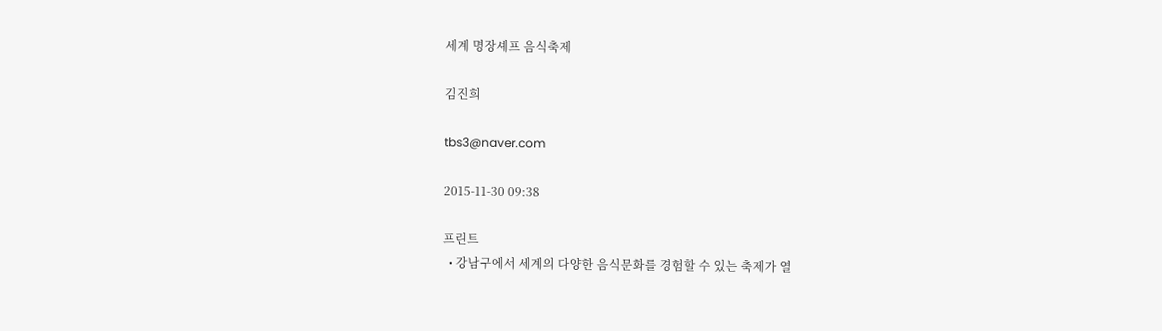세계 명장셰프 음식축제

김진희

tbs3@naver.com

2015-11-30 09:38

프린트
  • 강남구에서 세계의 다양한 음식문화를 경험할 수 있는 축제가 열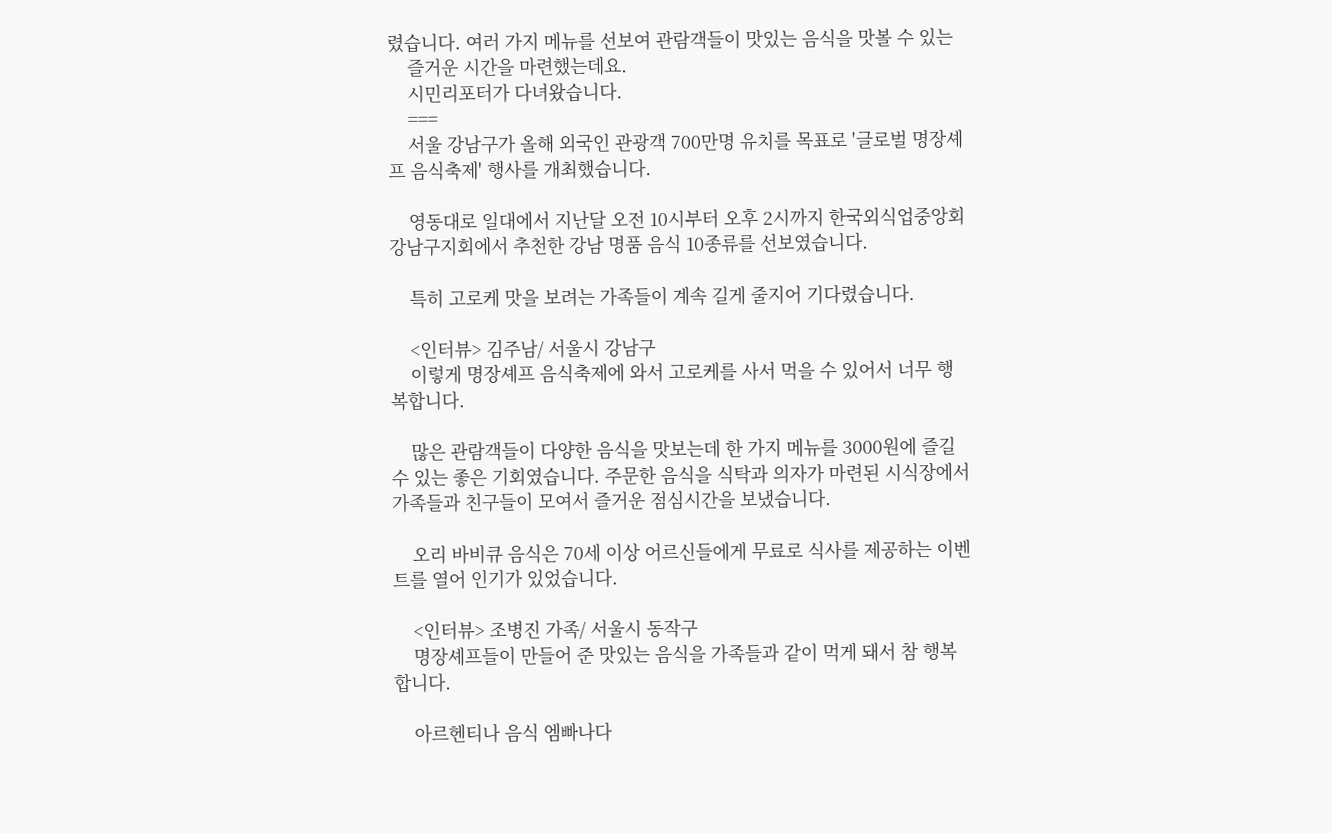렸습니다. 여러 가지 메뉴를 선보여 관람객들이 맛있는 음식을 맛볼 수 있는
    즐거운 시간을 마련했는데요.
    시민리포터가 다녀왔습니다.
    ===
    서울 강남구가 올해 외국인 관광객 700만명 유치를 목표로 '글로벌 명장셰프 음식축제' 행사를 개최했습니다.

    영동대로 일대에서 지난달 오전 10시부터 오후 2시까지 한국외식업중앙회 강남구지회에서 추천한 강남 명품 음식 10종류를 선보였습니다.

    특히 고로케 맛을 보려는 가족들이 계속 길게 줄지어 기다렸습니다.

    <인터뷰> 김주남/ 서울시 강남구
    이렇게 명장셰프 음식축제에 와서 고로케를 사서 먹을 수 있어서 너무 행복합니다.

    많은 관람객들이 다양한 음식을 맛보는데 한 가지 메뉴를 3000원에 즐길 수 있는 좋은 기회였습니다. 주문한 음식을 식탁과 의자가 마련된 시식장에서 가족들과 친구들이 모여서 즐거운 점심시간을 보냈습니다.

    오리 바비큐 음식은 70세 이상 어르신들에게 무료로 식사를 제공하는 이벤트를 열어 인기가 있었습니다.

    <인터뷰> 조병진 가족/ 서울시 동작구
    명장셰프들이 만들어 준 맛있는 음식을 가족들과 같이 먹게 돼서 참 행복합니다.

    아르헨티나 음식 엠빠나다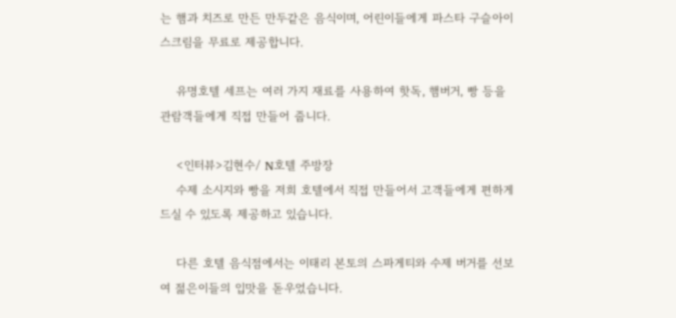는 햄과 치즈로 만든 만두같은 음식이며, 어린이들에게 파스타 구슬아이스크림을 무료로 제공합니다.

    유명호텔 세프는 여러 가지 재료를 사용하여 핫독, 햄버거, 빵 등을 관람객들에게 직접 만들어 줍니다.

    <인터뷰>김현수/ N호텔 주방장
    수제 소시지와 빵을 저희 호텔에서 직접 만들어서 고객들에게 편하게 드실 수 있도록 제공하고 있습니다.

    다른 호텔 음식점에서는 이태리 본토의 스파게티와 수제 버거를 선보여 젊은이들의 입맛을 돋우었습니다.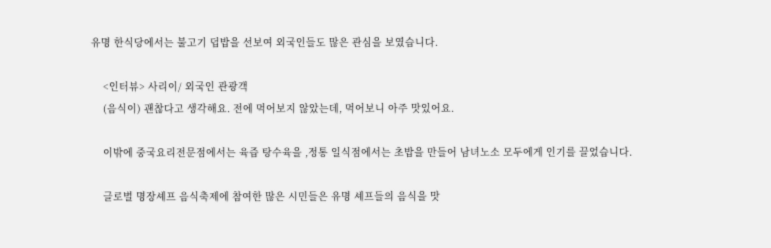유명 한식당에서는 불고기 덥밥을 선보여 외국인들도 많은 관심을 보였습니다.

    <인터뷰> 사리이/ 외국인 관광객
    (음식이) 괜찮다고 생각해요. 전에 먹어보지 않았는데, 먹어보니 아주 맛있어요.

    이밖에 중국요리전문점에서는 육즙 탕수육을 ,정통 일식점에서는 초밥을 만들어 남녀노소 모두에게 인기를 끌었습니다.

    글로벌 명장셰프 음식축제에 참여한 많은 시민들은 유명 셰프들의 음식을 맛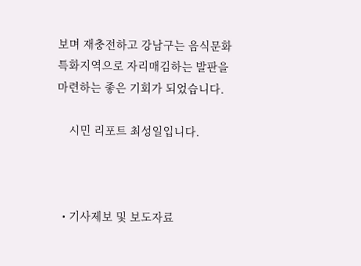보며 재충전하고 강남구는 음식문화 특화지역으로 자리매김하는 발판을 마련하는 좋은 기회가 되었습니다.

    시민 리포트 최성일입니다.



  • 기사제보 및 보도자료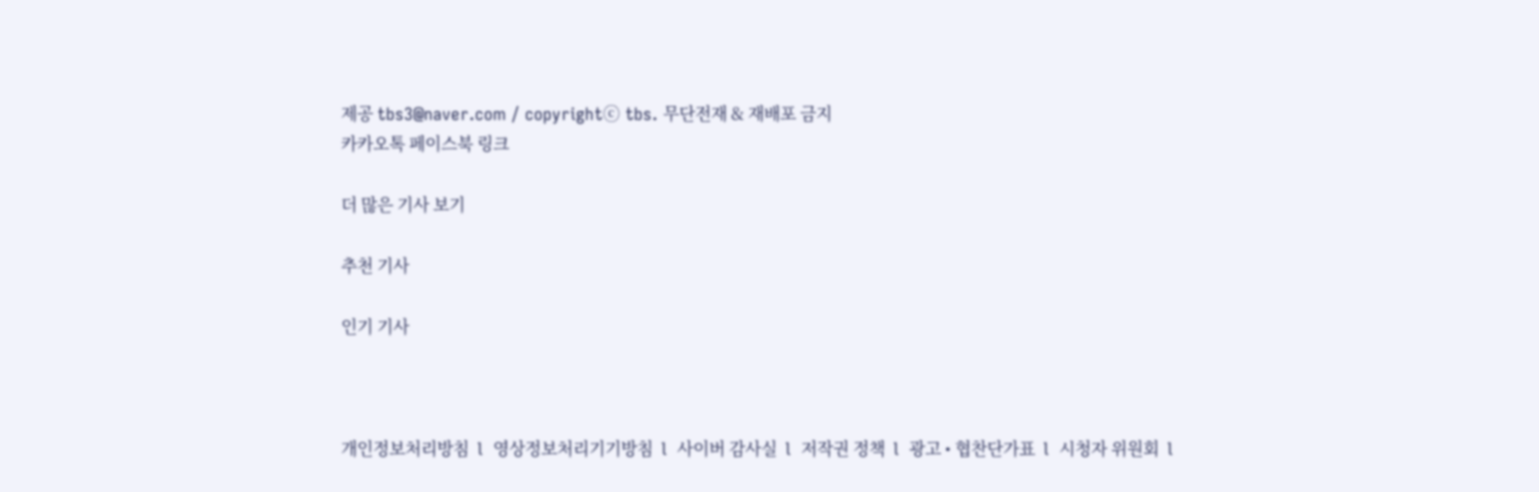제공 tbs3@naver.com / copyrightⓒ tbs. 무단전재 & 재배포 금지
카카오톡 페이스북 링크

더 많은 기사 보기

추천 기사

인기 기사



개인정보처리방침  l  영상정보처리기기방침  l  사이버 감사실  l  저작권 정책  l  광고 • 협찬단가표  l  시청자 위원회  l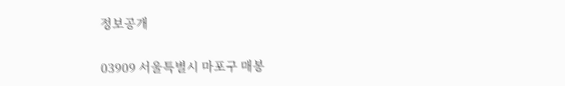정보공개

03909 서울특별시 마포구 매봉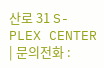산로 31 S-PLEX CENTER | 문의전화 :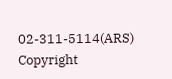02-311-5114(ARS)
Copyright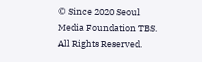© Since 2020 Seoul Media Foundation TBS. All Rights Reserved.